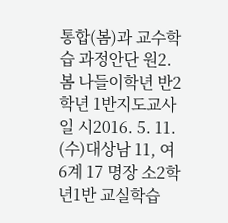통합(봄)과 교수학습 과정안단 원2. 봄 나들이학년 반2학년 1반지도교사일 시2016. 5. 11. (수)대상남 11, 여 6계 17 명장 소2학년1반 교실학습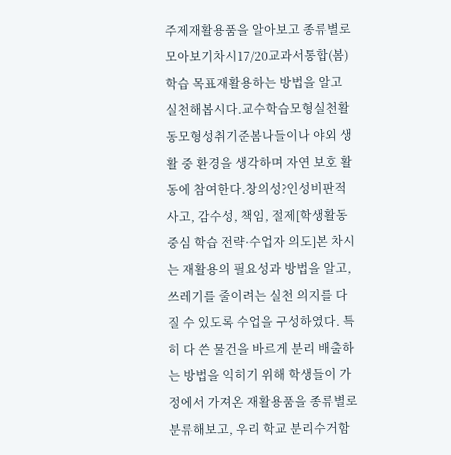주제재활용품을 알아보고 종류별로 모아보기차시17/20교과서통합(봄)학습 목표재활용하는 방법을 알고 실천해봅시다.교수학습모형실천활동모형성취기준봄나들이나 야외 생활 중 환경을 생각하며 자연 보호 활동에 참여한다.창의성?인성비판적 사고, 감수성, 책임, 절제[학생활동중심 학습 전략·수업자 의도]본 차시는 재활용의 필요성과 방법을 알고, 쓰레기를 줄이려는 실천 의지를 다질 수 있도록 수업을 구성하였다. 특히 다 쓴 물건을 바르게 분리 배출하는 방법을 익히기 위해 학생들이 가정에서 가져온 재활용품을 종류별로 분류해보고, 우리 학교 분리수거함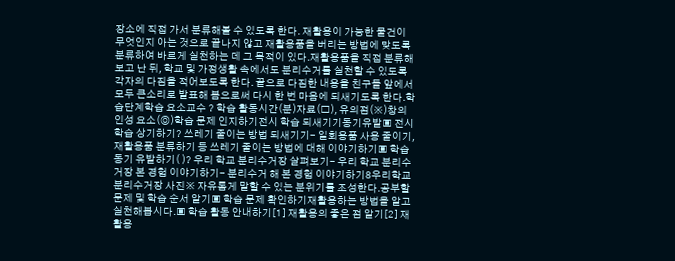장소에 직접 가서 분류해볼 수 있도록 한다. 재활용이 가능한 물건이 무엇인지 아는 것으로 끝나지 않고 재활용품을 버리는 방법에 맞도록 분류하여 바르게 실천하는 데 그 목적이 있다.재활용품을 직접 분류해보고 난 뒤, 학교 및 가정생활 속에서도 분리수거를 실천할 수 있도록 각자의 다짐을 적어보도록 한다. 끝으로 다짐한 내용을 친구들 앞에서 모두 큰소리로 발표해 봄으로써 다시 한 번 마음에 되새기도록 한다.학습단계학습 요소교수 ? 학습 활동시간(분)자료(□), 유의점(※)창의인성 요소(◎)학습 문제 인지하기전시 학습 되새기기동기유발▣ 전시 학습 상기하기? 쓰레기 줄이는 방법 되새기기- 일회용품 사용 줄이기, 재활용품 분류하기 등 쓰레기 줄이는 방법에 대해 이야기하기▣ 학습 동기 유발하기( )? 우리 학교 분리수거장 살펴보기- 우리 학교 분리수거장 본 경험 이야기하기- 분리수거 해 본 경험 이야기하기8우리학교 분리수거장 사진※ 자유롭게 말할 수 있는 분위기를 조성한다.공부할 문제 및 학습 순서 알기▣ 학습 문제 확인하기재활용하는 방법을 알고 실천해봅시다.▣ 학습 활동 안내하기[1] 재활용의 좋은 점 알기[2] 재활용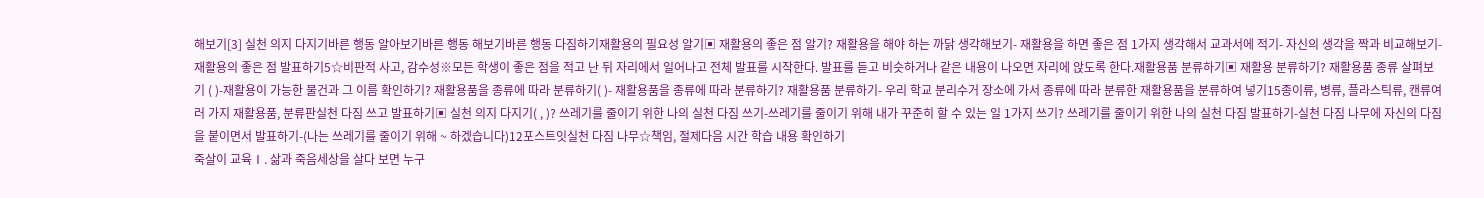해보기[3] 실천 의지 다지기바른 행동 알아보기바른 행동 해보기바른 행동 다짐하기재활용의 필요성 알기▣ 재활용의 좋은 점 알기? 재활용을 해야 하는 까닭 생각해보기- 재활용을 하면 좋은 점 1가지 생각해서 교과서에 적기- 자신의 생각을 짝과 비교해보기- 재활용의 좋은 점 발표하기5☆비판적 사고, 감수성※모든 학생이 좋은 점을 적고 난 뒤 자리에서 일어나고 전체 발표를 시작한다. 발표를 듣고 비슷하거나 같은 내용이 나오면 자리에 앉도록 한다.재활용품 분류하기▣ 재활용 분류하기? 재활용품 종류 살펴보기 ( )-재활용이 가능한 물건과 그 이름 확인하기? 재활용품을 종류에 따라 분류하기( )- 재활용품을 종류에 따라 분류하기? 재활용품 분류하기- 우리 학교 분리수거 장소에 가서 종류에 따라 분류한 재활용품을 분류하여 넣기15종이류, 병류, 플라스틱류, 캔류여러 가지 재활용품, 분류판실천 다짐 쓰고 발표하기▣ 실천 의지 다지기( , )? 쓰레기를 줄이기 위한 나의 실천 다짐 쓰기-쓰레기를 줄이기 위해 내가 꾸준히 할 수 있는 일 1가지 쓰기? 쓰레기를 줄이기 위한 나의 실천 다짐 발표하기-실천 다짐 나무에 자신의 다짐을 붙이면서 발표하기-(나는 쓰레기를 줄이기 위해 ~ 하겠습니다)12포스트잇실천 다짐 나무☆책임, 절제다음 시간 학습 내용 확인하기
죽살이 교육Ⅰ. 삶과 죽음세상을 살다 보면 누구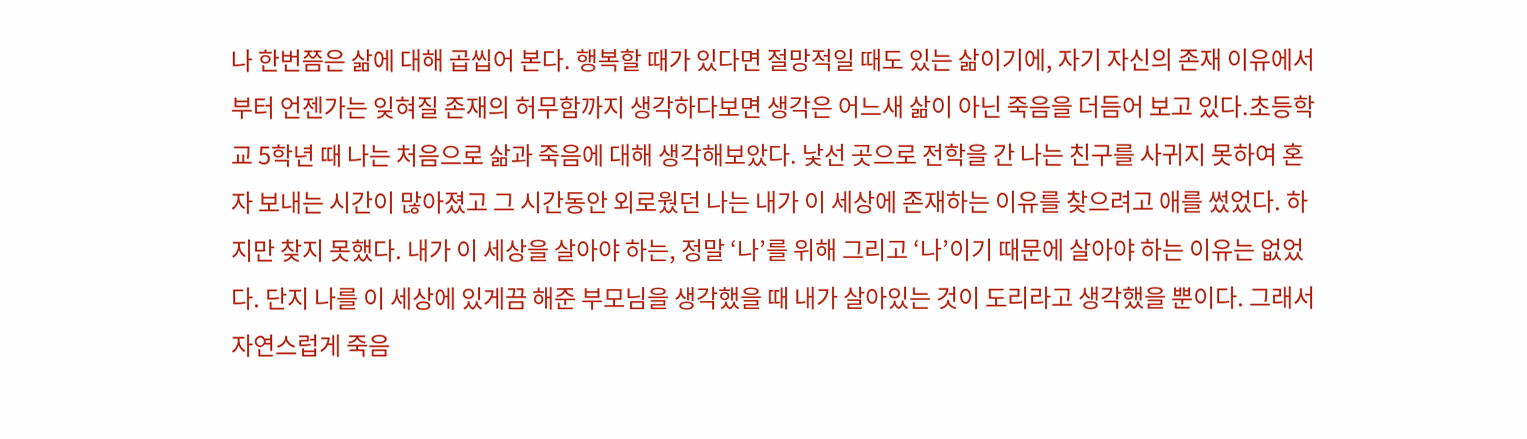나 한번쯤은 삶에 대해 곱씹어 본다. 행복할 때가 있다면 절망적일 때도 있는 삶이기에, 자기 자신의 존재 이유에서부터 언젠가는 잊혀질 존재의 허무함까지 생각하다보면 생각은 어느새 삶이 아닌 죽음을 더듬어 보고 있다.초등학교 5학년 때 나는 처음으로 삶과 죽음에 대해 생각해보았다. 낯선 곳으로 전학을 간 나는 친구를 사귀지 못하여 혼자 보내는 시간이 많아졌고 그 시간동안 외로웠던 나는 내가 이 세상에 존재하는 이유를 찾으려고 애를 썼었다. 하지만 찾지 못했다. 내가 이 세상을 살아야 하는, 정말 ‘나’를 위해 그리고 ‘나’이기 때문에 살아야 하는 이유는 없었다. 단지 나를 이 세상에 있게끔 해준 부모님을 생각했을 때 내가 살아있는 것이 도리라고 생각했을 뿐이다. 그래서 자연스럽게 죽음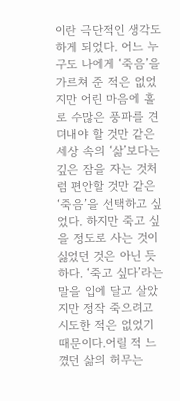이란 극단적인 생각도 하게 되었다. 어느 누구도 나에게 ‘죽음’을 가르쳐 준 적은 없었지만 어린 마음에 홀로 수많은 풍파를 견뎌내야 할 것만 같은 세상 속의 ‘삶’보다는 깊은 잠을 자는 것처럼 편안할 것만 같은 ‘죽음’을 선택하고 싶었다. 하지만 죽고 싶을 정도로 사는 것이 싫었던 것은 아닌 듯하다. ‘죽고 싶다’라는 말을 입에 달고 살았지만 정작 죽으려고 시도한 적은 없었기 때문이다.어릴 적 느꼈던 삶의 허무는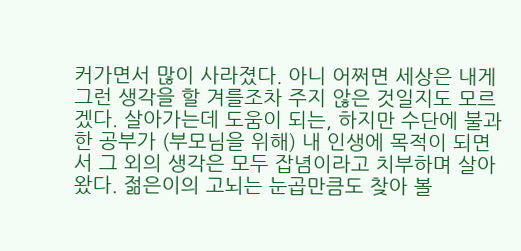커가면서 많이 사라졌다. 아니 어쩌면 세상은 내게 그런 생각을 할 겨를조차 주지 않은 것일지도 모르겠다. 살아가는데 도움이 되는, 하지만 수단에 불과한 공부가 (부모님을 위해) 내 인생에 목적이 되면서 그 외의 생각은 모두 잡념이라고 치부하며 살아왔다. 젊은이의 고뇌는 눈곱만큼도 찾아 볼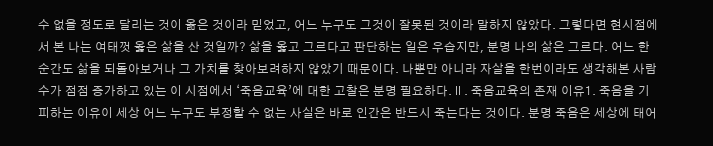수 없을 정도로 달리는 것이 옮은 것이라 믿었고, 어느 누구도 그것이 잘못된 것이라 말하지 않았다. 그렇다면 현시점에서 본 나는 여태껏 옳은 삶을 산 것일까? 삶을 옳고 그르다고 판단하는 일은 우습지만, 분명 나의 삶은 그르다. 어느 한순간도 삶을 되돌아보거나 그 가치를 찾아보려하지 않았기 때문이다. 나뿐만 아니라 자살을 한번이라도 생각해본 사람 수가 점점 증가하고 있는 이 시점에서 ‘죽음교육’에 대한 고찰은 분명 필요하다.Ⅱ. 죽음교육의 존재 이유1. 죽음을 기피하는 이유이 세상 어느 누구도 부정할 수 없는 사실은 바로 인간은 반드시 죽는다는 것이다. 분명 죽음은 세상에 태어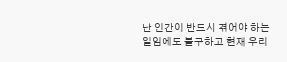난 인간이 반드시 겪어야 하는 일임에도 불구하고 현재 우리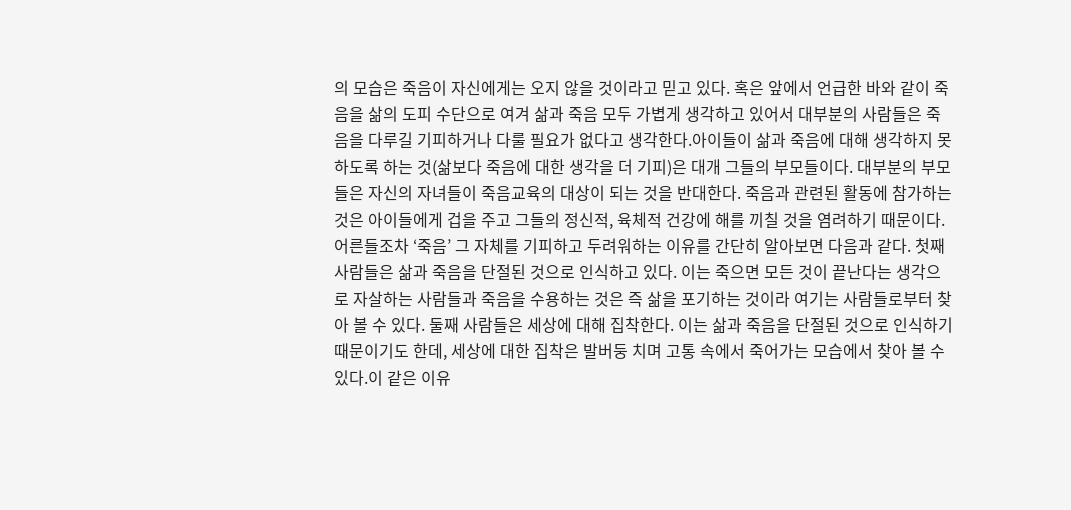의 모습은 죽음이 자신에게는 오지 않을 것이라고 믿고 있다. 혹은 앞에서 언급한 바와 같이 죽음을 삶의 도피 수단으로 여겨 삶과 죽음 모두 가볍게 생각하고 있어서 대부분의 사람들은 죽음을 다루길 기피하거나 다룰 필요가 없다고 생각한다.아이들이 삶과 죽음에 대해 생각하지 못하도록 하는 것(삶보다 죽음에 대한 생각을 더 기피)은 대개 그들의 부모들이다. 대부분의 부모들은 자신의 자녀들이 죽음교육의 대상이 되는 것을 반대한다. 죽음과 관련된 활동에 참가하는 것은 아이들에게 겁을 주고 그들의 정신적, 육체적 건강에 해를 끼칠 것을 염려하기 때문이다.어른들조차 ‘죽음’ 그 자체를 기피하고 두려워하는 이유를 간단히 알아보면 다음과 같다. 첫째 사람들은 삶과 죽음을 단절된 것으로 인식하고 있다. 이는 죽으면 모든 것이 끝난다는 생각으로 자살하는 사람들과 죽음을 수용하는 것은 즉 삶을 포기하는 것이라 여기는 사람들로부터 찾아 볼 수 있다. 둘째 사람들은 세상에 대해 집착한다. 이는 삶과 죽음을 단절된 것으로 인식하기 때문이기도 한데, 세상에 대한 집착은 발버둥 치며 고통 속에서 죽어가는 모습에서 찾아 볼 수 있다.이 같은 이유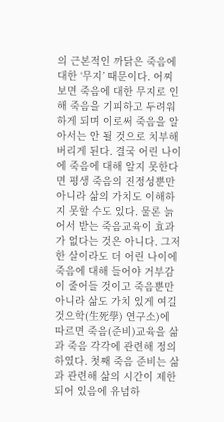의 근본적인 까닭은 죽음에 대한 ‘무지’ 때문이다. 어찌 보면 죽음에 대한 무지로 인해 죽음을 기피하고 두려워하게 되며 이로써 죽음을 알아서는 안 될 것으로 치부해버리게 된다. 결국 어린 나이에 죽음에 대해 알지 못한다면 평생 죽음의 진정성뿐만 아니라 삶의 가치도 이해하지 못할 수도 있다. 물론 늙어서 받는 죽음교육이 효과가 없다는 것은 아니다. 그저 한 살이라도 더 어린 나이에 죽음에 대해 들어야 거부감이 줄어들 것이고 죽음뿐만 아니라 삶도 가치 있게 여길 것으학(生死學) 연구소)에 따르면 죽음(준비)교육을 삶과 죽음 각각에 관련해 정의하였다. 첫째 죽음 준비는 삶과 관련해 삶의 시간이 제한되어 있음에 유념하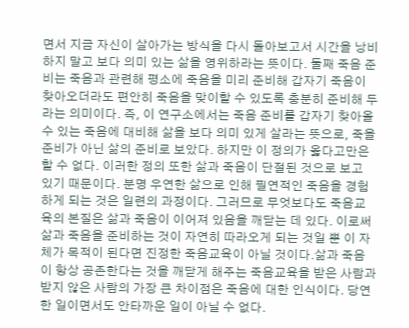면서 지금 자신이 살아가는 방식을 다시 돌아보고서 시간을 낭비하지 말고 보다 의미 있는 삶을 영위하라는 뜻이다. 둘째 죽음 준비는 죽음과 관련해 평소에 죽음을 미리 준비해 갑자기 죽음이 찾아오더라도 편안히 죽음을 맞이할 수 있도록 충분히 준비해 두라는 의미이다. 즉, 이 연구소에서는 죽음 준비를 갑자기 찾아올 수 있는 죽음에 대비해 삶을 보다 의미 있게 살라는 뜻으로, 죽을 준비가 아닌 삶의 준비로 보았다. 하지만 이 정의가 옳다고만은 할 수 없다. 이러한 정의 또한 삶과 죽음이 단절된 것으로 보고 있기 때문이다. 분명 우연한 삶으로 인해 필연적인 죽음을 경험하게 되는 것은 일련의 과정이다. 그러므로 무엇보다도 죽음교육의 본질은 삶과 죽음이 이어져 있음을 깨닫는 데 있다. 이로써 삶과 죽음을 준비하는 것이 자연히 따라오게 되는 것일 뿐 이 자체가 목적이 된다면 진정한 죽음교육이 아닐 것이다.삶과 죽음이 항상 공존한다는 것을 깨닫게 해주는 죽음교육을 받은 사람과 받지 않은 사람의 가장 큰 차이점은 죽음에 대한 인식이다. 당연한 일이면서도 안타까운 일이 아닐 수 없다.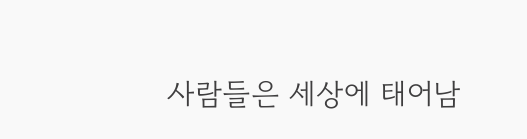사람들은 세상에 태어남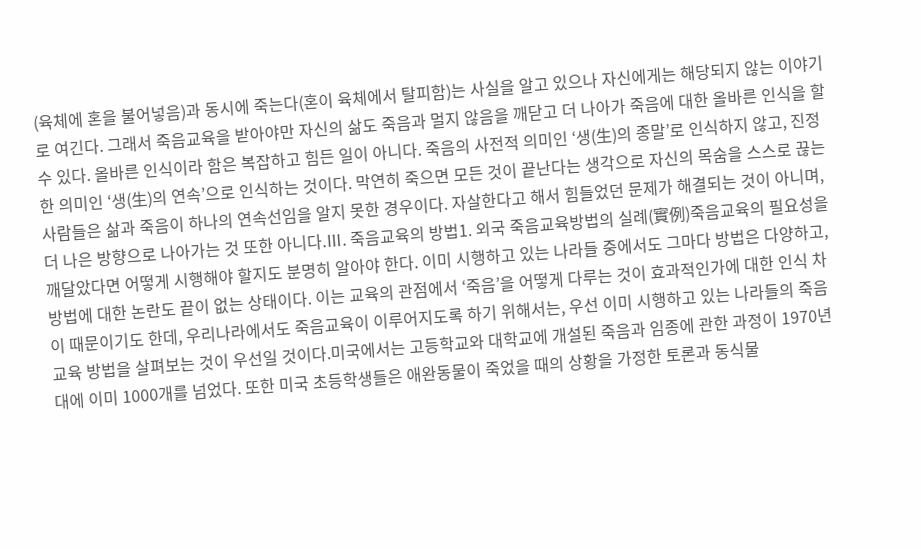(육체에 혼을 불어넣음)과 동시에 죽는다(혼이 육체에서 탈피함)는 사실을 알고 있으나 자신에게는 해당되지 않는 이야기로 여긴다. 그래서 죽음교육을 받아야만 자신의 삶도 죽음과 멀지 않음을 깨닫고 더 나아가 죽음에 대한 올바른 인식을 할 수 있다. 올바른 인식이라 함은 복잡하고 힘든 일이 아니다. 죽음의 사전적 의미인 ‘생(生)의 종말’로 인식하지 않고, 진정한 의미인 ‘생(生)의 연속’으로 인식하는 것이다. 막연히 죽으면 모든 것이 끝난다는 생각으로 자신의 목숨을 스스로 끊는 사람들은 삶과 죽음이 하나의 연속선임을 알지 못한 경우이다. 자살한다고 해서 힘들었던 문제가 해결되는 것이 아니며, 더 나은 방향으로 나아가는 것 또한 아니다.Ⅲ. 죽음교육의 방법1. 외국 죽음교육방법의 실례(實例)죽음교육의 필요성을 깨달았다면 어떻게 시행해야 할지도 분명히 알아야 한다. 이미 시행하고 있는 나라들 중에서도 그마다 방법은 다양하고, 방법에 대한 논란도 끝이 없는 상태이다. 이는 교육의 관점에서 ‘죽음’을 어떻게 다루는 것이 효과적인가에 대한 인식 차이 때문이기도 한데, 우리나라에서도 죽음교육이 이루어지도록 하기 위해서는, 우선 이미 시행하고 있는 나라들의 죽음교육 방법을 살펴보는 것이 우선일 것이다.미국에서는 고등학교와 대학교에 개설된 죽음과 임종에 관한 과정이 1970년대에 이미 1000개를 넘었다. 또한 미국 초등학생들은 애완동물이 죽었을 때의 상황을 가정한 토론과 동식물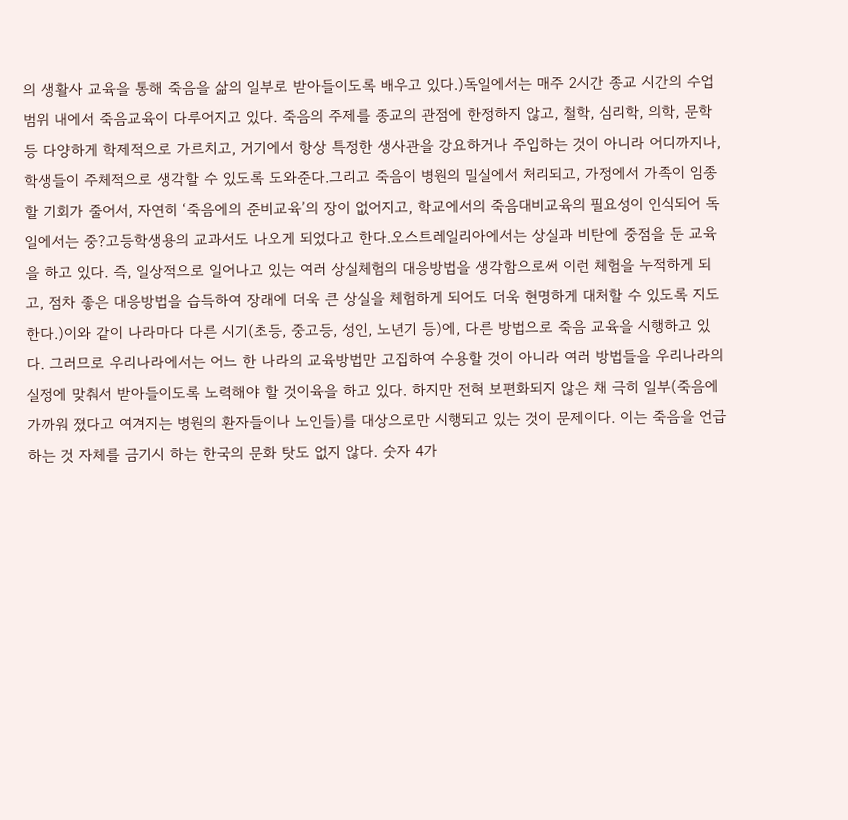의 생활사 교육을 통해 죽음을 삶의 일부로 받아들이도록 배우고 있다.)독일에서는 매주 2시간 종교 시간의 수업 범위 내에서 죽음교육이 다루어지고 있다. 죽음의 주제를 종교의 관점에 한정하지 않고, 철학, 심리학, 의학, 문학 등 다양하게 학제적으로 가르치고, 거기에서 항상 특정한 생사관을 강요하거나 주입하는 것이 아니라 어디까지나, 학생들이 주체적으로 생각할 수 있도록 도와준다.그리고 죽음이 병원의 밀실에서 처리되고, 가정에서 가족이 임종할 기회가 줄어서, 자연히 ‘죽음에의 준비교육’의 장이 없어지고, 학교에서의 죽음대비교육의 필요성이 인식되어 독일에서는 중?고등학생용의 교과서도 나오게 되었다고 한다.오스트레일리아에서는 상실과 비탄에 중점을 둔 교육을 하고 있다. 즉, 일상적으로 일어나고 있는 여러 상실체험의 대응방법을 생각함으로써 이런 체험을 누적하게 되고, 점차 좋은 대응방법을 습득하여 장래에 더욱 큰 상실을 체험하게 되어도 더욱 현명하게 대처할 수 있도록 지도한다.)이와 같이 나라마다 다른 시기(초등, 중고등, 성인, 노년기 등)에, 다른 방법으로 죽음 교육을 시행하고 있다. 그러므로 우리나라에서는 어느 한 나라의 교육방법만 고집하여 수용할 것이 아니라 여러 방법들을 우리나라의 실정에 맞춰서 받아들이도록 노력해야 할 것이육을 하고 있다. 하지만 전혀 보편화되지 않은 채 극히 일부(죽음에 가까워 졌다고 여겨지는 병원의 환자들이나 노인들)를 대상으로만 시행되고 있는 것이 문제이다. 이는 죽음을 언급하는 것 자체를 금기시 하는 한국의 문화 탓도 없지 않다. 숫자 4가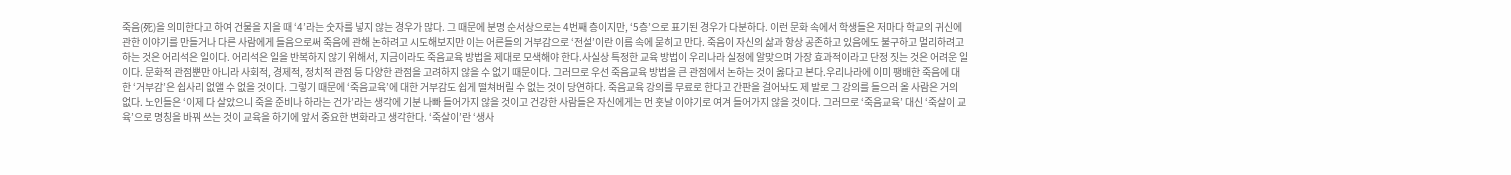죽음(死)을 의미한다고 하여 건물을 지을 때 ‘4’라는 숫자를 넣지 않는 경우가 많다. 그 때문에 분명 순서상으로는 4번째 층이지만, ‘5층’으로 표기된 경우가 다분하다. 이런 문화 속에서 학생들은 저마다 학교의 귀신에 관한 이야기를 만들거나 다른 사람에게 들음으로써 죽음에 관해 논하려고 시도해보지만 이는 어른들의 거부감으로 ‘전설’이란 이름 속에 묻히고 만다. 죽음이 자신의 삶과 항상 공존하고 있음에도 불구하고 멀리하려고 하는 것은 어리석은 일이다. 어리석은 일을 반복하지 않기 위해서, 지금이라도 죽음교육 방법을 제대로 모색해야 한다.사실상 특정한 교육 방법이 우리나라 실정에 알맞으며 가장 효과적이라고 단정 짓는 것은 어려운 일이다. 문화적 관점뿐만 아니라 사회적, 경제적, 정치적 관점 등 다양한 관점을 고려하지 않을 수 없기 때문이다. 그러므로 우선 죽음교육 방법을 큰 관점에서 논하는 것이 옳다고 본다.우리나라에 이미 팽배한 죽음에 대한 ‘거부감’은 쉽사리 없앨 수 없을 것이다. 그렇기 때문에 ‘죽음교육’에 대한 거부감도 쉽게 떨쳐버릴 수 없는 것이 당연하다. 죽음교육 강의를 무료로 한다고 간판을 걸어놔도 제 발로 그 강의를 들으러 올 사람은 거의 없다. 노인들은 ‘이제 다 살았으니 죽을 준비나 하라는 건가’라는 생각에 기분 나빠 들어가지 않을 것이고 건강한 사람들은 자신에게는 먼 훗날 이야기로 여겨 들어가지 않을 것이다. 그러므로 ‘죽음교육’ 대신 ‘죽살이 교육’으로 명칭을 바꿔 쓰는 것이 교육을 하기에 앞서 중요한 변화라고 생각한다. ‘죽살이’란 ‘생사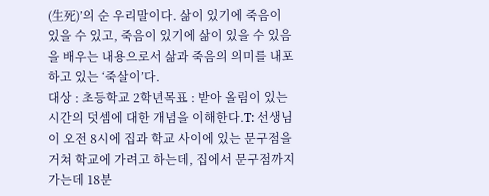(生死)’의 순 우리말이다. 삶이 있기에 죽음이 있을 수 있고, 죽음이 있기에 삶이 있을 수 있음을 배우는 내용으로서 삶과 죽음의 의미를 내포하고 있는 ‘죽살이’다.
대상 : 초등학교 2학년목표 : 받아 올림이 있는 시간의 덧셈에 대한 개념을 이해한다.T: 선생님이 오전 8시에 집과 학교 사이에 있는 문구점을 거쳐 학교에 가려고 하는데, 집에서 문구점까지 가는데 18분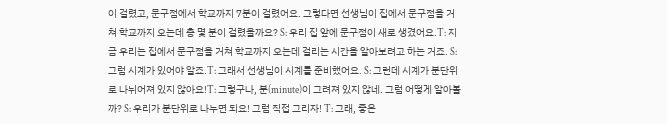이 걸렸고, 문구점에서 학교까지 7분이 걸렸어요. 그렇다면 선생님이 집에서 문구점을 거쳐 학교까지 오는데 총 몇 분이 걸렸을까요? S: 우리 집 앞에 문구점이 새로 생겼어요.T: 지금 우리는 집에서 문구점을 거쳐 학교까지 오는데 걸리는 시간을 알아보려고 하는 거죠. S: 그럼 시계가 있어야 알죠.T: 그래서 선생님이 시계를 준비했어요. S: 그런데 시계가 분단위로 나뉘어져 있지 않아요!T: 그렇구나, 분(minute)이 그려져 있지 않네. 그럼 어떻게 알아볼까? S: 우리가 분단위로 나누면 되요! 그럼 직접 그리자! T: 그래, 좋은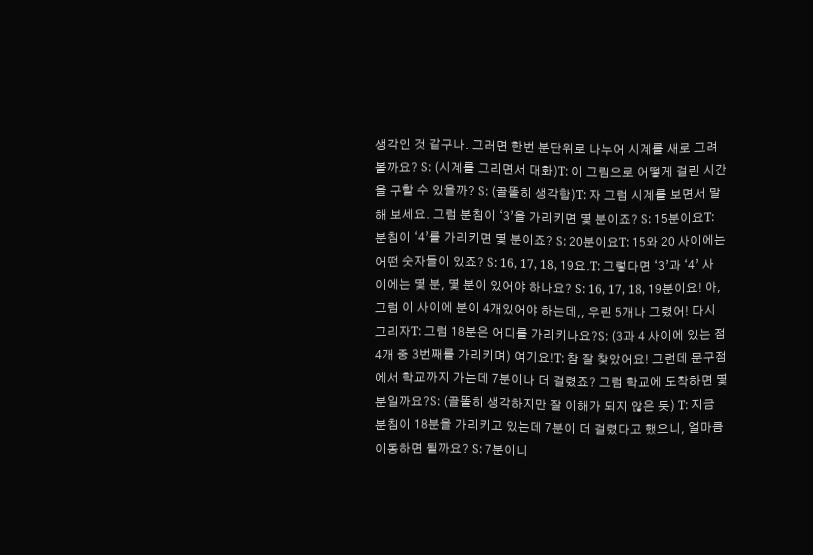생각인 것 같구나. 그러면 한번 분단위로 나누어 시계를 새로 그려볼까요? S: (시계를 그리면서 대화)T: 이 그림으로 어떻게 걸린 시간을 구할 수 있을까? S: (골똘히 생각함)T: 자 그럼 시계를 보면서 말해 보세요. 그럼 분침이 ‘3’을 가리키면 몇 분이죠? S: 15분이요T: 분침이 ‘4’를 가리키면 몇 분이죠? S: 20분이요T: 15와 20 사이에는 어떤 숫자들이 있죠? S: 16, 17, 18, 19요.T: 그렇다면 ‘3’과 ‘4’ 사이에는 몇 분, 몇 분이 있어야 하나요? S: 16, 17, 18, 19분이요! 아, 그럼 이 사이에 분이 4개있어야 하는데,, 우린 5개나 그렸어! 다시 그리자T: 그럼 18분은 어디를 가리키나요?S: (3과 4 사이에 있는 점 4개 중 3번째를 가리키며) 여기요!T: 참 잘 찾았어요! 그런데 문구점에서 학교까지 가는데 7분이나 더 걸렸죠? 그럼 학교에 도착하면 몇 분일까요?S: (골똘히 생각하지만 잘 이해가 되지 않은 듯) T: 지금 분침이 18분을 가리키고 있는데 7분이 더 걸렸다고 했으니, 얼마큼 이동하면 될까요? S: 7분이니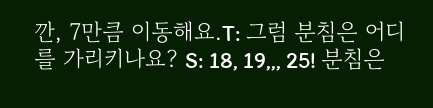깐, 7만큼 이동해요.T: 그럼 분침은 어디를 가리키나요? S: 18, 19,,, 25! 분침은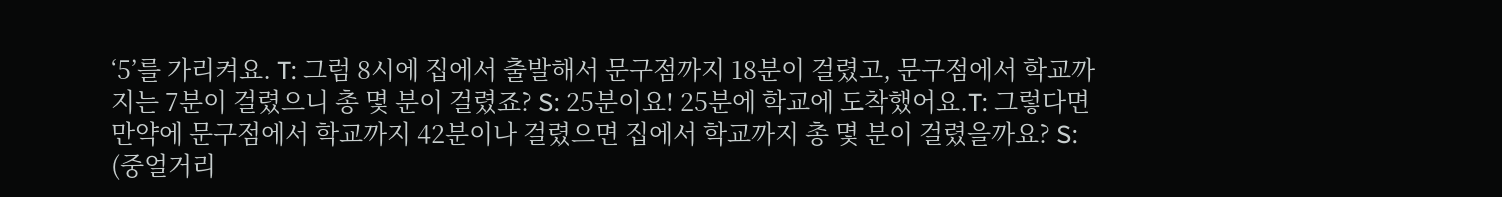‘5’를 가리켜요. T: 그럼 8시에 집에서 출발해서 문구점까지 18분이 걸렸고, 문구점에서 학교까지는 7분이 걸렸으니 총 몇 분이 걸렸죠? S: 25분이요! 25분에 학교에 도착했어요.T: 그렇다면 만약에 문구점에서 학교까지 42분이나 걸렸으면 집에서 학교까지 총 몇 분이 걸렸을까요? S: (중얼거리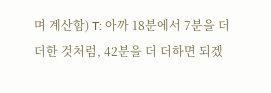며 계산함) T: 아까 18분에서 7분을 더 더한 것처럼, 42분을 더 더하면 되겠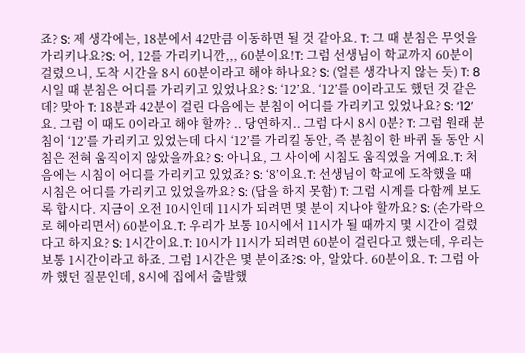죠? S: 제 생각에는, 18분에서 42만큼 이동하면 될 것 같아요. T: 그 때 분침은 무엇을 가리키나요?S: 어, 12를 가리키니깐,,, 60분이요!T: 그럼 선생님이 학교까지 60분이 걸렸으니, 도착 시간을 8시 60분이라고 해야 하나요? S: (얼른 생각나지 않는 듯) T: 8시일 때 분침은 어디를 가리키고 있었나요? S: ‘12’요. ‘12’를 0이라고도 했던 것 같은데? 맞아 T: 18분과 42분이 걸린 다음에는 분침이 어디를 가리키고 있었나요? S: ‘12’요. 그럼 이 때도 0이라고 해야 할까? .. 당연하지.. 그럼 다시 8시 0분? T: 그럼 원래 분침이 ‘12’를 가리키고 있었는데 다시 ‘12’를 가리킬 동안, 즉 분침이 한 바퀴 돌 동안 시침은 전혀 움직이지 않았을까요? S: 아니요, 그 사이에 시침도 움직였을 거예요.T: 처음에는 시침이 어디를 가리키고 있었죠? S: ‘8’이요.T: 선생님이 학교에 도착했을 때 시침은 어디를 가리키고 있었을까요? S: (답을 하지 못함) T: 그럼 시계를 다함께 보도록 합시다. 지금이 오전 10시인데 11시가 되려면 몇 분이 지나야 할까요? S: (손가락으로 헤아리면서) 60분이요.T: 우리가 보통 10시에서 11시가 될 때까지 몇 시간이 걸렸다고 하지요? S: 1시간이요.T: 10시가 11시가 되려면 60분이 걸린다고 했는데, 우리는 보통 1시간이라고 하죠. 그럼 1시간은 몇 분이죠?S: 아, 알았다. 60분이요. T: 그럼 아까 했던 질문인데, 8시에 집에서 출발했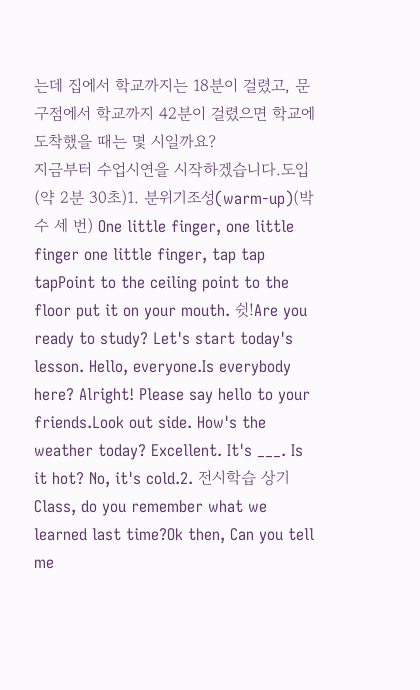는데 집에서 학교까지는 18분이 걸렸고, 문구점에서 학교까지 42분이 걸렸으면 학교에 도착했을 때는 몇 시일까요?
지금부터 수업시연을 시작하겠습니다.도입 (약 2분 30초)1. 분위기조성(warm-up)(박수 세 번) One little finger, one little finger one little finger, tap tap tapPoint to the ceiling point to the floor put it on your mouth. 쉿!Are you ready to study? Let's start today's lesson. Hello, everyone.Is everybody here? Alright! Please say hello to your friends.Look out side. How's the weather today? Excellent. It's ___. Is it hot? No, it's cold.2. 전시학습 상기Class, do you remember what we learned last time?Ok then, Can you tell me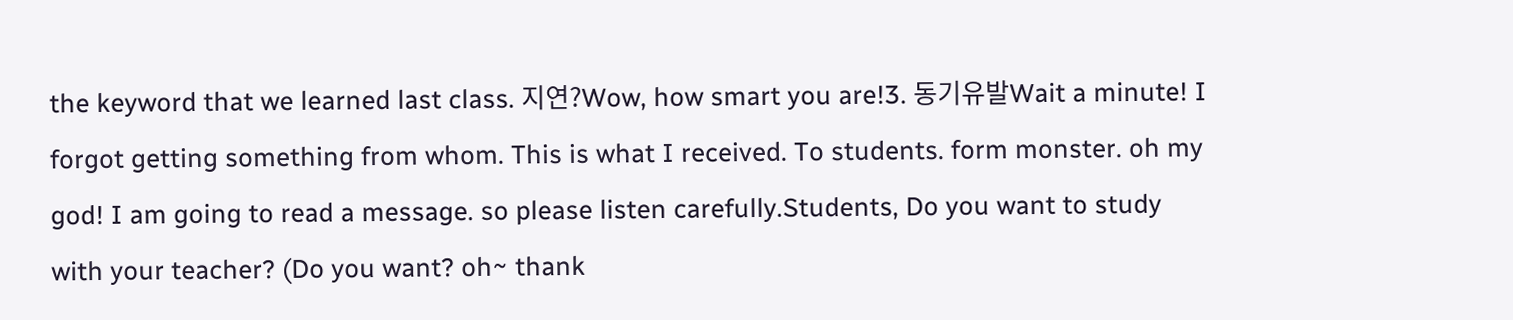the keyword that we learned last class. 지연?Wow, how smart you are!3. 동기유발Wait a minute! I forgot getting something from whom. This is what I received. To students. form monster. oh my god! I am going to read a message. so please listen carefully.Students, Do you want to study with your teacher? (Do you want? oh~ thank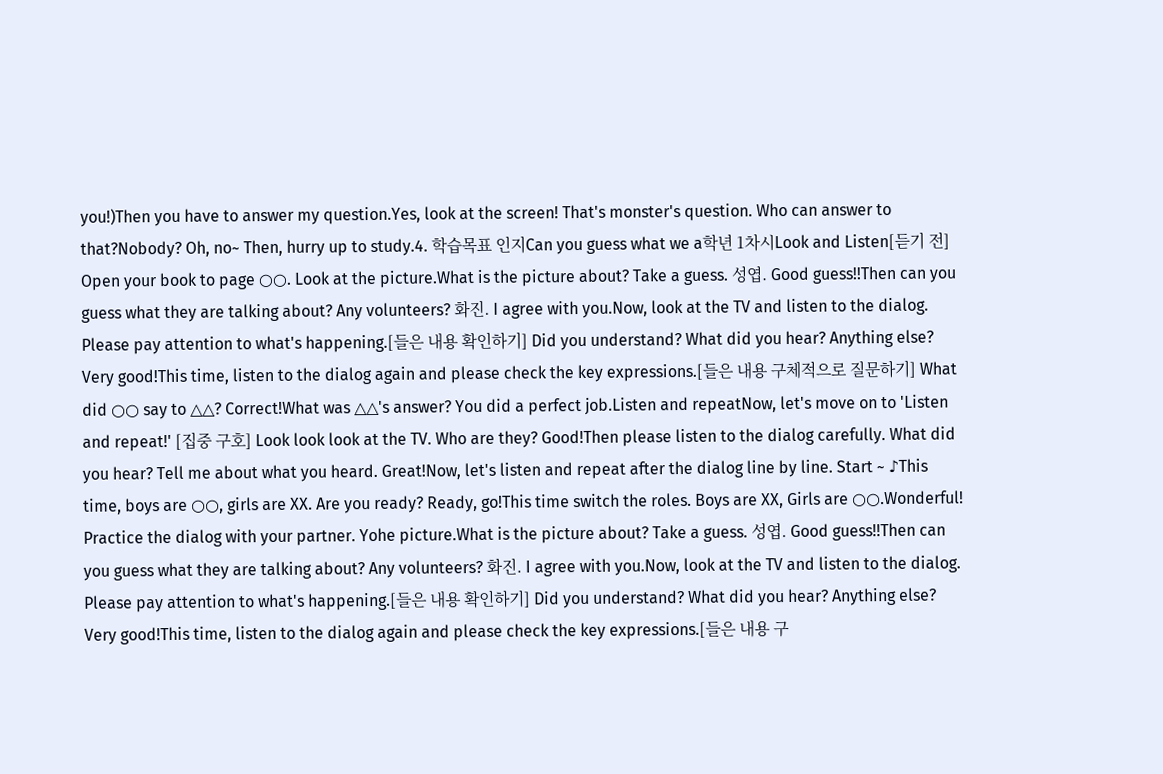you!)Then you have to answer my question.Yes, look at the screen! That's monster's question. Who can answer to that?Nobody? Oh, no~ Then, hurry up to study.4. 학습목표 인지Can you guess what we a학년 1차시Look and Listen[듣기 전] Open your book to page ○○. Look at the picture.What is the picture about? Take a guess. 성엽. Good guess!!Then can you guess what they are talking about? Any volunteers? 화진. I agree with you.Now, look at the TV and listen to the dialog. Please pay attention to what's happening.[들은 내용 확인하기] Did you understand? What did you hear? Anything else? Very good!This time, listen to the dialog again and please check the key expressions.[들은 내용 구체적으로 질문하기] What did ○○ say to △△? Correct!What was △△'s answer? You did a perfect job.Listen and repeatNow, let's move on to 'Listen and repeat!' [집중 구호] Look look look at the TV. Who are they? Good!Then please listen to the dialog carefully. What did you hear? Tell me about what you heard. Great!Now, let's listen and repeat after the dialog line by line. Start ~ ♪This time, boys are ○○, girls are XX. Are you ready? Ready, go!This time switch the roles. Boys are XX, Girls are ○○.Wonderful! Practice the dialog with your partner. Yohe picture.What is the picture about? Take a guess. 성엽. Good guess!!Then can you guess what they are talking about? Any volunteers? 화진. I agree with you.Now, look at the TV and listen to the dialog. Please pay attention to what's happening.[들은 내용 확인하기] Did you understand? What did you hear? Anything else? Very good!This time, listen to the dialog again and please check the key expressions.[들은 내용 구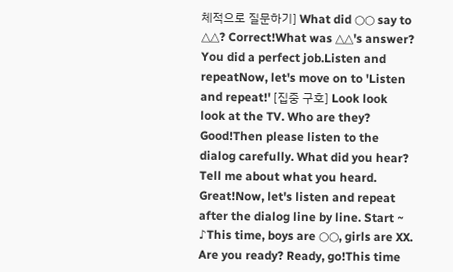체적으로 질문하기] What did ○○ say to △△? Correct!What was △△'s answer? You did a perfect job.Listen and repeatNow, let's move on to 'Listen and repeat!' [집중 구호] Look look look at the TV. Who are they? Good!Then please listen to the dialog carefully. What did you hear? Tell me about what you heard. Great!Now, let's listen and repeat after the dialog line by line. Start ~ ♪This time, boys are ○○, girls are XX. Are you ready? Ready, go!This time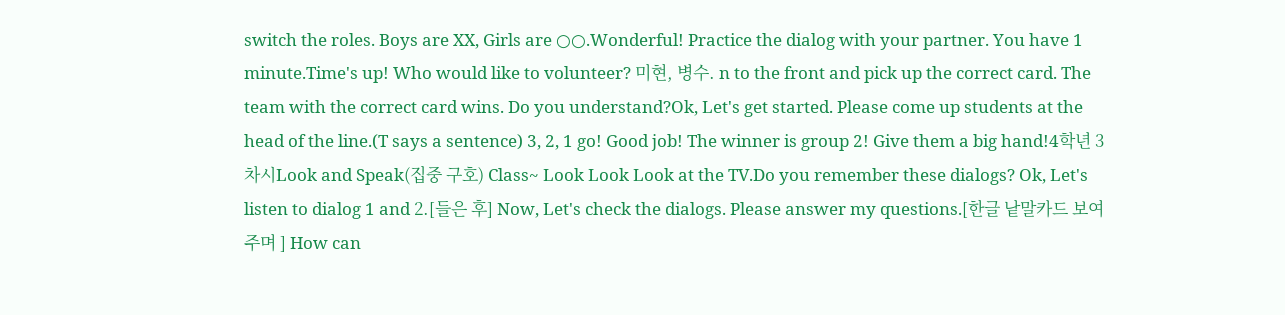switch the roles. Boys are XX, Girls are ○○.Wonderful! Practice the dialog with your partner. You have 1 minute.Time's up! Who would like to volunteer? 미현, 병수. n to the front and pick up the correct card. The team with the correct card wins. Do you understand?Ok, Let's get started. Please come up students at the head of the line.(T says a sentence) 3, 2, 1 go! Good job! The winner is group 2! Give them a big hand!4학년 3차시Look and Speak(집중 구호) Class~ Look Look Look at the TV.Do you remember these dialogs? Ok, Let's listen to dialog 1 and 2.[들은 후] Now, Let's check the dialogs. Please answer my questions.[한글 낱말카드 보여주며 ] How can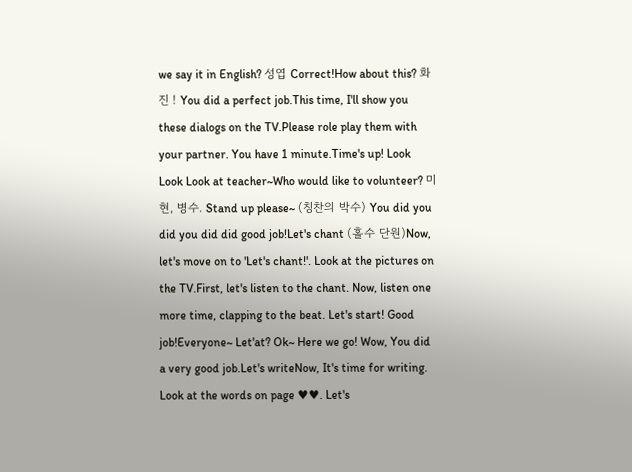we say it in English? 성엽 Correct!How about this? 화진 ! You did a perfect job.This time, I'll show you these dialogs on the TV.Please role play them with your partner. You have 1 minute.Time's up! Look Look Look at teacher~Who would like to volunteer? 미현, 병수. Stand up please~ (칭찬의 박수) You did you did you did did good job!Let's chant (홀수 단원)Now, let's move on to 'Let's chant!'. Look at the pictures on the TV.First, let's listen to the chant. Now, listen one more time, clapping to the beat. Let's start! Good job!Everyone~ Let'at? Ok~ Here we go! Wow, You did a very good job.Let's writeNow, It's time for writing. Look at the words on page ♥♥. Let's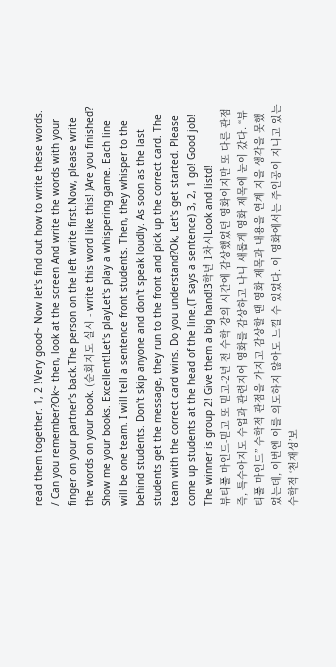read them together. 1, 2 !Very good~ Now let's find out how to write these words. / Can you remember?Ok~ then, look at the screen And write the words with your finger on your partner's back.The person on the left write first.Now, please write the words on your book. (순회지도 실시 - write this word like this! )Are you finished? Show me your books. Excellent!Let's playLet's play a whispering game. Each line will be one team. I will tell a sentence front students. Then, they whisper to the behind students. Don't skip anyone and don't speak loudly. As soon as the last students get the message, they run to the front and pick up the correct card. The team with the correct card wins. Do you understand?Ok, Let's get started. Please come up students at the head of the line.(T says a sentence) 3, 2, 1 go! Good job! The winner is group 2! Give them a big hand!3학년 1차시Look and listd!
뷰티풀 마인드-믿고 또 믿고-2년 전 수학 강의 시간에 감상했었던 영화이지만 또 다른 관점 즉, 특수아지도 수업과 관련지어 영화를 감상하고 나니 새롭게 영화 제목에 눈이 갔다. “뷰티풀 마인드” 수학적 관점을 가지고 감상할 땐 영화 제목과 내용을 연계 지을 생각을 못했었는데, 이번엔 이를 의도하지 않아도 느낄 수 있었다. 이 영화에서는 주인공이 지니고 있는 수학적 ‘천재성’보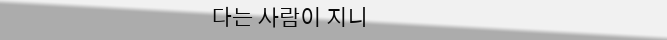다는 사람이 지니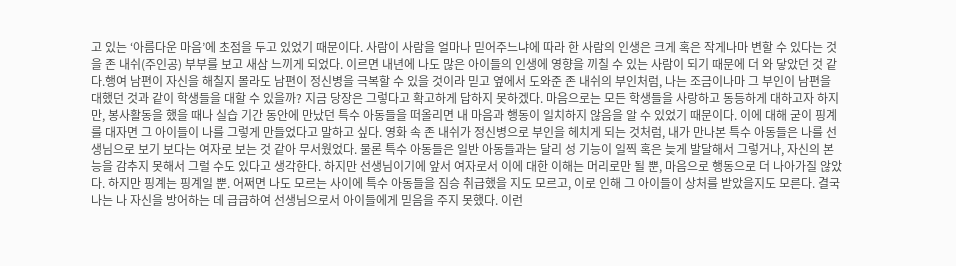고 있는 ‘아름다운 마음’에 초점을 두고 있었기 때문이다. 사람이 사람을 얼마나 믿어주느냐에 따라 한 사람의 인생은 크게 혹은 작게나마 변할 수 있다는 것을 존 내쉬(주인공) 부부를 보고 새삼 느끼게 되었다. 이르면 내년에 나도 많은 아이들의 인생에 영향을 끼칠 수 있는 사람이 되기 때문에 더 와 닿았던 것 같다.행여 남편이 자신을 해칠지 몰라도 남편이 정신병을 극복할 수 있을 것이라 믿고 옆에서 도와준 존 내쉬의 부인처럼, 나는 조금이나마 그 부인이 남편을 대했던 것과 같이 학생들을 대할 수 있을까? 지금 당장은 그렇다고 확고하게 답하지 못하겠다. 마음으로는 모든 학생들을 사랑하고 동등하게 대하고자 하지만, 봉사활동을 했을 때나 실습 기간 동안에 만났던 특수 아동들을 떠올리면 내 마음과 행동이 일치하지 않음을 알 수 있었기 때문이다. 이에 대해 굳이 핑계를 대자면 그 아이들이 나를 그렇게 만들었다고 말하고 싶다. 영화 속 존 내쉬가 정신병으로 부인을 헤치게 되는 것처럼, 내가 만나본 특수 아동들은 나를 선생님으로 보기 보다는 여자로 보는 것 같아 무서웠었다. 물론 특수 아동들은 일반 아동들과는 달리 성 기능이 일찍 혹은 늦게 발달해서 그렇거나, 자신의 본능을 감추지 못해서 그럴 수도 있다고 생각한다. 하지만 선생님이기에 앞서 여자로서 이에 대한 이해는 머리로만 될 뿐, 마음으로 행동으로 더 나아가질 않았다. 하지만 핑계는 핑계일 뿐. 어쩌면 나도 모르는 사이에 특수 아동들을 짐승 취급했을 지도 모르고, 이로 인해 그 아이들이 상처를 받았을지도 모른다. 결국 나는 나 자신을 방어하는 데 급급하여 선생님으로서 아이들에게 믿음을 주지 못했다. 이런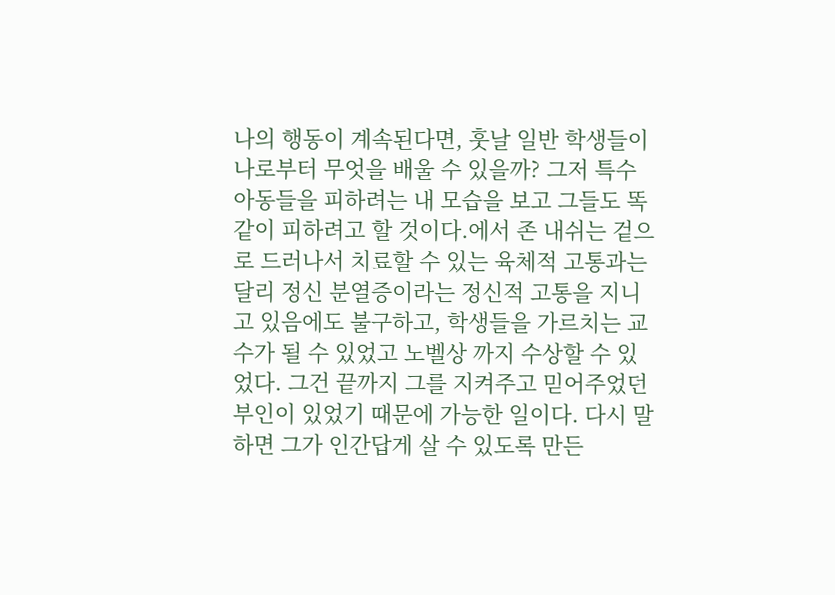나의 행동이 계속된다면, 훗날 일반 학생들이 나로부터 무엇을 배울 수 있을까? 그저 특수 아동들을 피하려는 내 모습을 보고 그들도 똑같이 피하려고 할 것이다.에서 존 내쉬는 겉으로 드러나서 치료할 수 있는 육체적 고통과는 달리 정신 분열증이라는 정신적 고통을 지니고 있음에도 불구하고, 학생들을 가르치는 교수가 될 수 있었고 노벨상 까지 수상할 수 있었다. 그건 끝까지 그를 지켜주고 믿어주었던 부인이 있었기 때문에 가능한 일이다. 다시 말하면 그가 인간답게 살 수 있도록 만든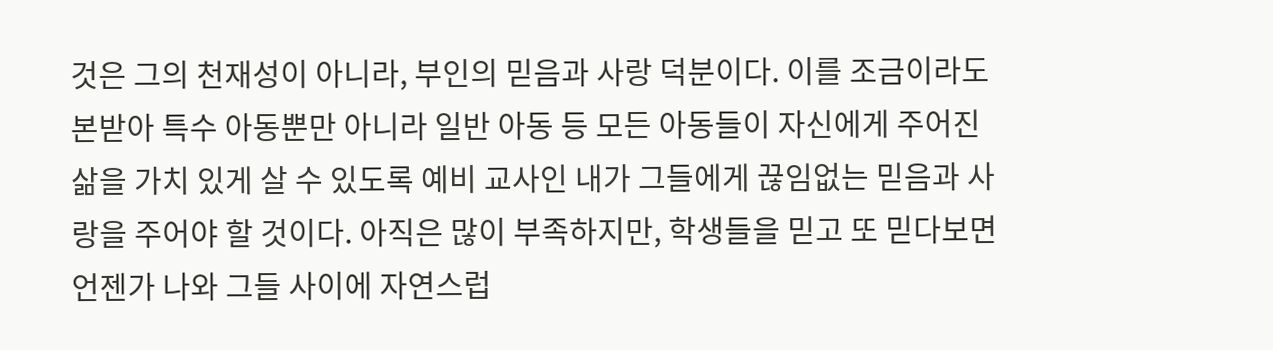것은 그의 천재성이 아니라, 부인의 믿음과 사랑 덕분이다. 이를 조금이라도 본받아 특수 아동뿐만 아니라 일반 아동 등 모든 아동들이 자신에게 주어진 삶을 가치 있게 살 수 있도록 예비 교사인 내가 그들에게 끊임없는 믿음과 사랑을 주어야 할 것이다. 아직은 많이 부족하지만, 학생들을 믿고 또 믿다보면 언젠가 나와 그들 사이에 자연스럽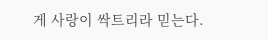게 사랑이 싹트리라 믿는다.